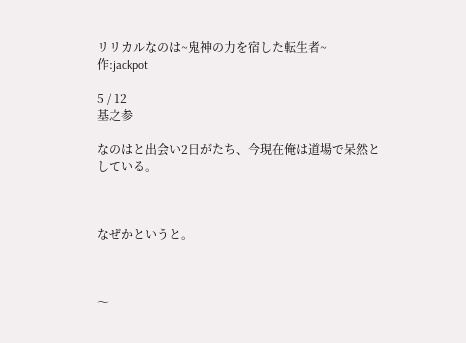リリカルなのは~鬼神の力を宿した転生者~   作:jackpot

5 / 12
基之参

なのはと出会い2日がたち、今現在俺は道場で呆然としている。



なぜかというと。



〜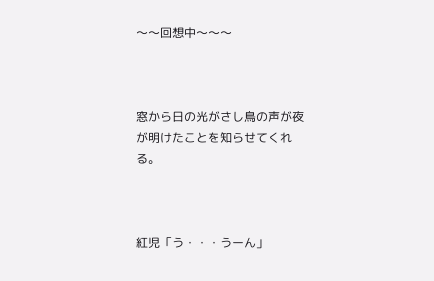〜〜回想中〜〜〜



窓から日の光がさし鳥の声が夜が明けたことを知らせてくれる。



紅児「う・・・うーん」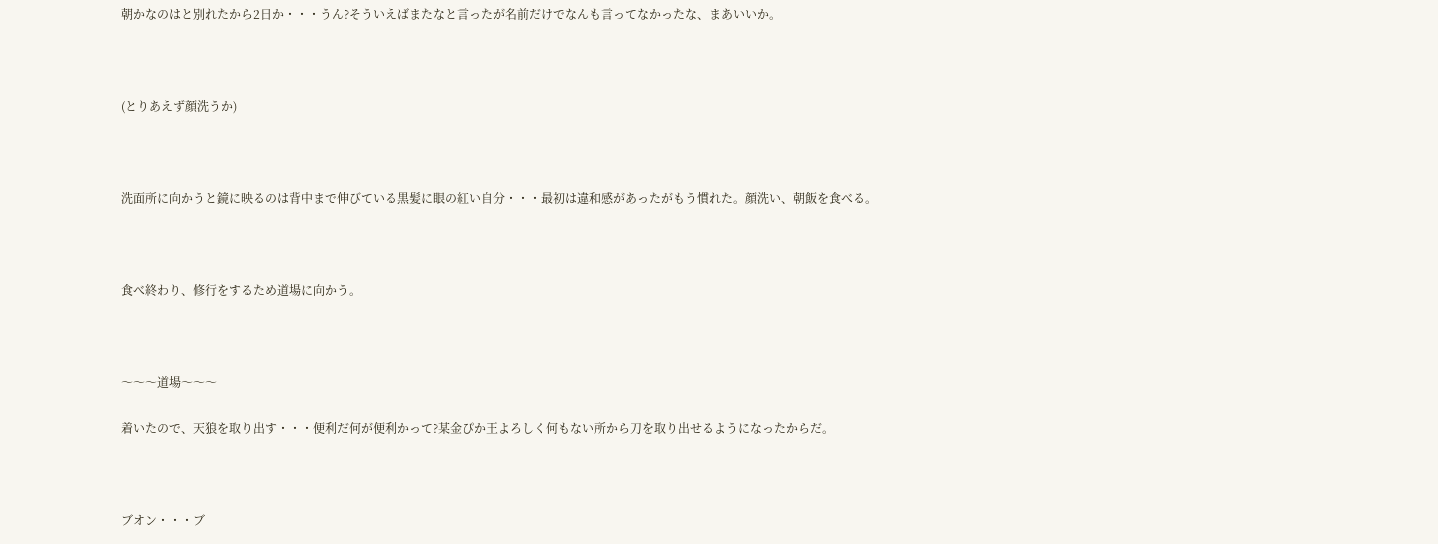朝かなのはと別れたから2日か・・・うん?そういえばまたなと言ったが名前だけでなんも言ってなかったな、まあいいか。



(とりあえず顔洗うか)



洗面所に向かうと鏡に映るのは背中まで伸びている黒髪に眼の紅い自分・・・最初は違和感があったがもう慣れた。顔洗い、朝飯を食べる。



食べ終わり、修行をするため道場に向かう。



〜〜〜道場〜〜〜

着いたので、天狼を取り出す・・・便利だ何が便利かって?某金ぴか王よろしく何もない所から刀を取り出せるようになったからだ。



ブオン・・・ブ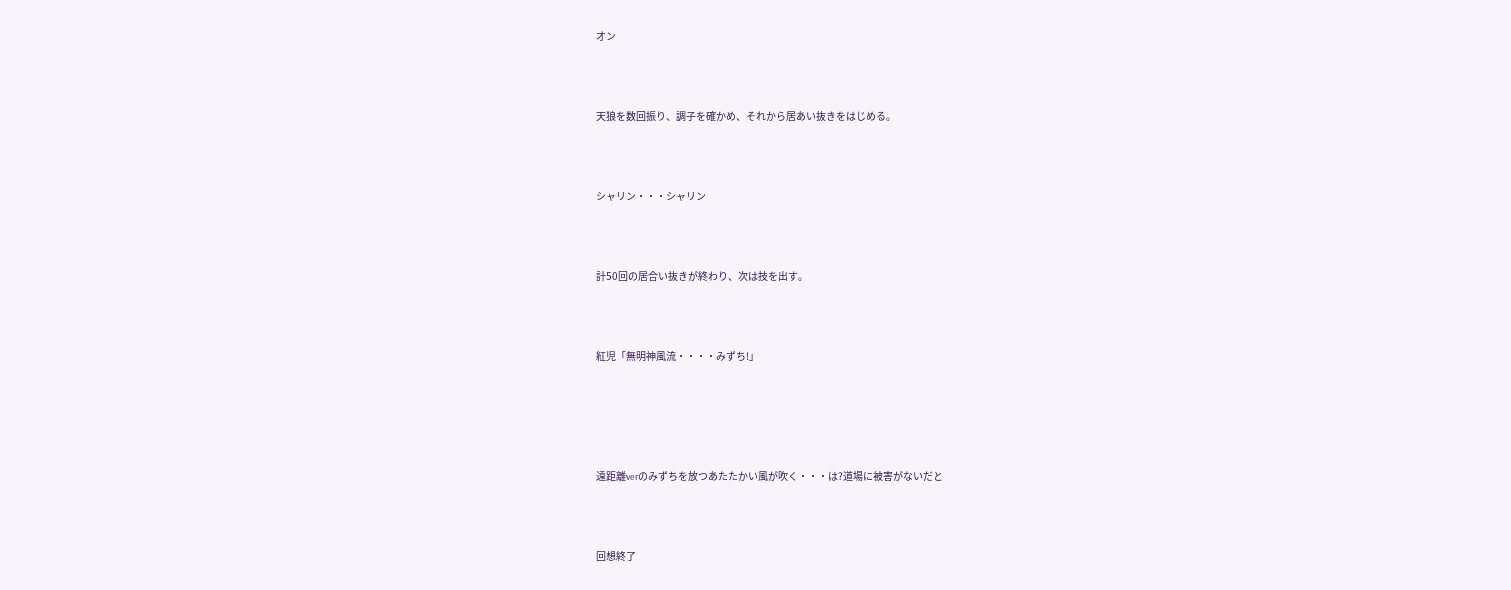オン



天狼を数回振り、調子を確かめ、それから居あい抜きをはじめる。



シャリン・・・シャリン



計50回の居合い抜きが終わり、次は技を出す。



紅児「無明神風流・・・・みずち!」





遠距離verのみずちを放つあたたかい風が吹く・・・は?道場に被害がないだと



回想終了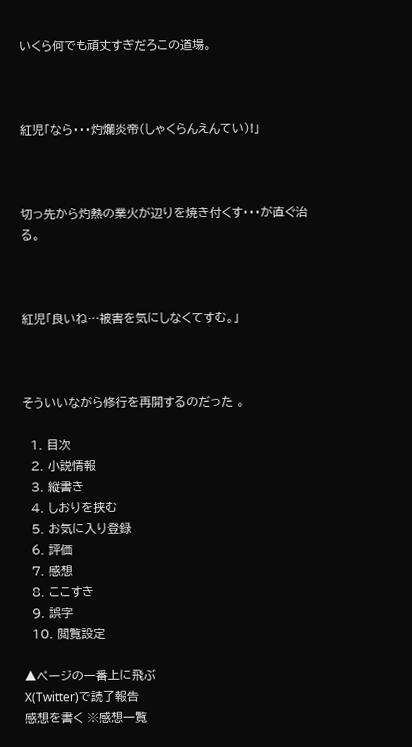いくら何でも頑丈すぎだろこの道場。



紅児「なら・・・灼爛炎帝(しゃくらんえんてい)!」



切っ先から灼熱の業火が辺りを焼き付くす・・・が直ぐ治る。



紅児「良いね…被害を気にしなくてすむ。」



そういいながら修行を再開するのだった 。

  1. 目次
  2. 小説情報
  3. 縦書き
  4. しおりを挟む
  5. お気に入り登録
  6. 評価
  7. 感想
  8. ここすき
  9. 誤字
  10. 閲覧設定

▲ページの一番上に飛ぶ
X(Twitter)で読了報告
感想を書く ※感想一覧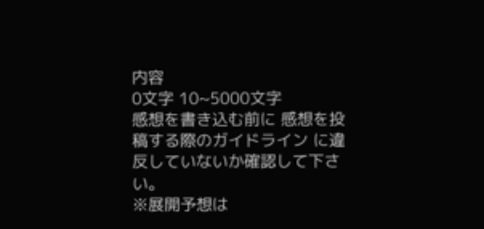内容
0文字 10~5000文字
感想を書き込む前に 感想を投稿する際のガイドライン に違反していないか確認して下さい。
※展開予想は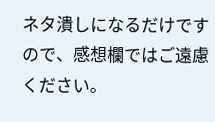ネタ潰しになるだけですので、感想欄ではご遠慮ください。